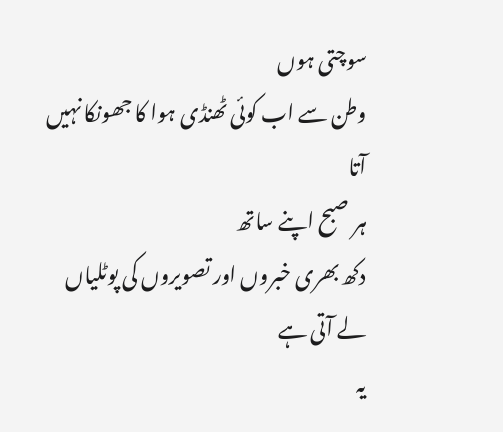سوچتی ہوں
وطن سے اب کوئی ٹھنڈی ہوا کا جھونکا نہیں آتا
ہر صبح اپنے ساتھ
دکھ بھری خبروں اور تصویروں کی پوٹلیاں لے آتی ہے
یہ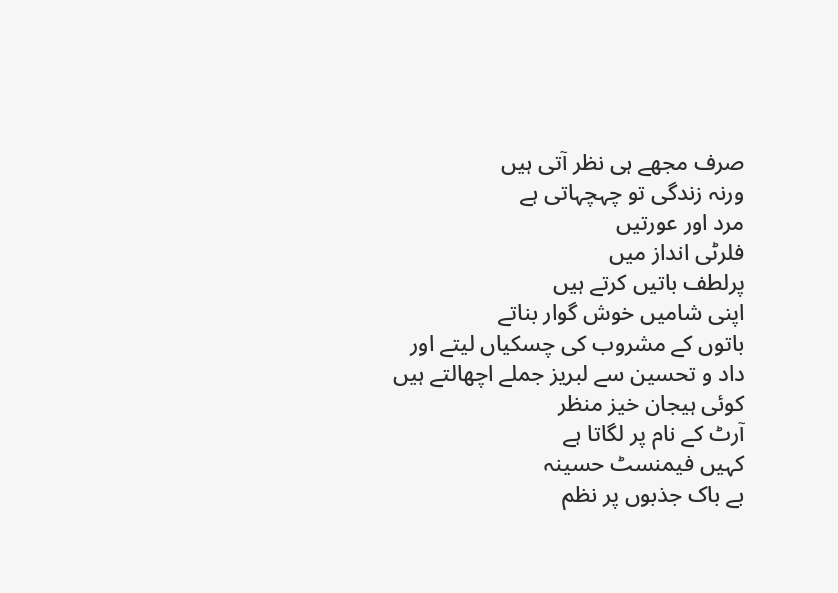صرف مجھے ہی نظر آتی ہیں
ورنہ زندگی تو چہچہاتی ہے
مرد اور عورتیں
فلرٹی انداز میں
پرلطف باتیں کرتے ہیں
اپنی شامیں خوش گوار بناتے
باتوں کے مشروب کی چسکیاں لیتے اور
داد و تحسین سے لبریز جملے اچھالتے ہیں
کوئی ہیجان خیز منظر
آرٹ کے نام پر لگاتا ہے
کہیں فیمنسٹ حسینہ
بے باک جذبوں پر نظم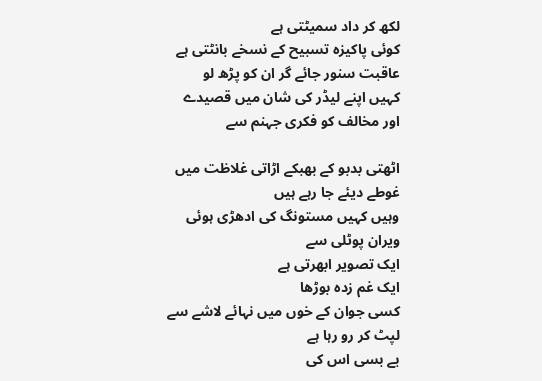لکھ کر داد سمیٹتی ہے
کوئی پاکیزہ تسبیح کے نسخے بانٹتی ہے
عاقبت سنور جائے گر ان کو پڑھ لو
کہیں اپنے لیڈر کی شان میں قصیدے
اور مخالف کو فکری جہنم سے

اٹھتی بدبو کے بھبکے اڑاتی غلاظت میں
غوطے دیئے جا رہے ہیں
وہیں کہیں مستونگ کی ادھڑی ہوئی ویران پوٹلی سے
ایک تصویر ابھرتی ہے
ایک غم زدہ بوڑھا
کسی جوان کے خوں میں نہائے لاشے سے
لپٹ کر رو رہا ہے
بے بسی اس کی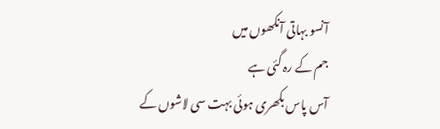آنسو بہاتی آنکھوں میں
جم کے رہ گئی ہے
آس پاس بکھری ہوئی بہت سی لاشوں کے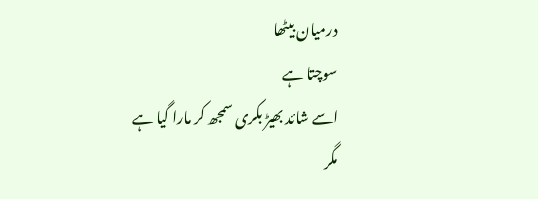درمیان بیٹھا
سوچتا ہے
اسے شائد بھیڑ بکری سمجھ کر مارا گیا ہے
مگر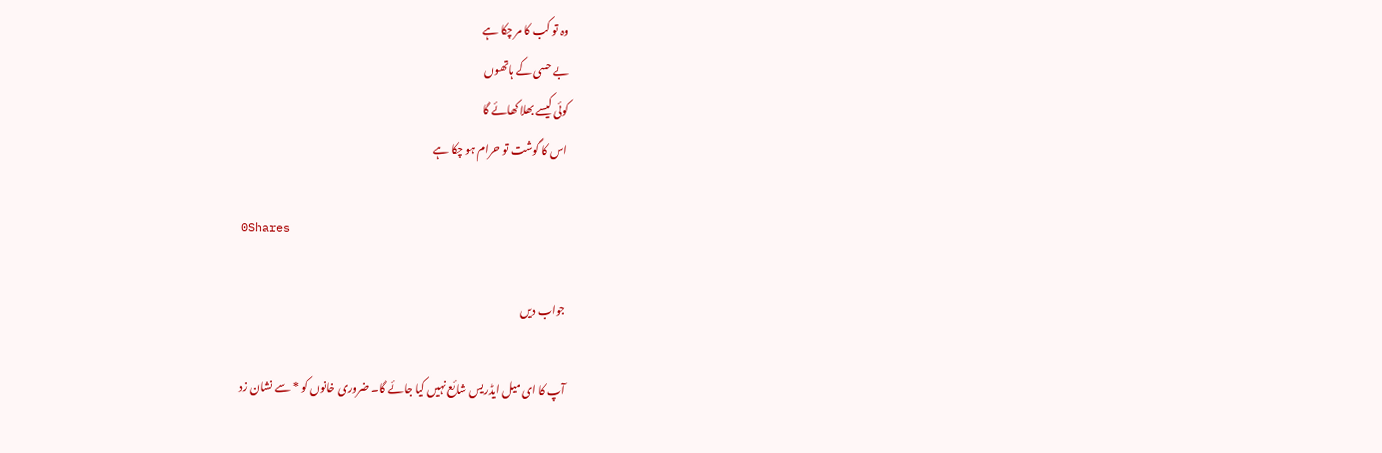وہ تو کب کا مر چکا ہے
بے حسی کے ہاتھوں
کوئی کیسے بھلا کھائے گا
اس کا گوشت تو حرام ہو چکا ہے

0Shares

جواب دیں

آپ کا ای میل ایڈریس شائع نہیں کیا جائے گا۔ ضروری خانوں کو * سے نشان زد